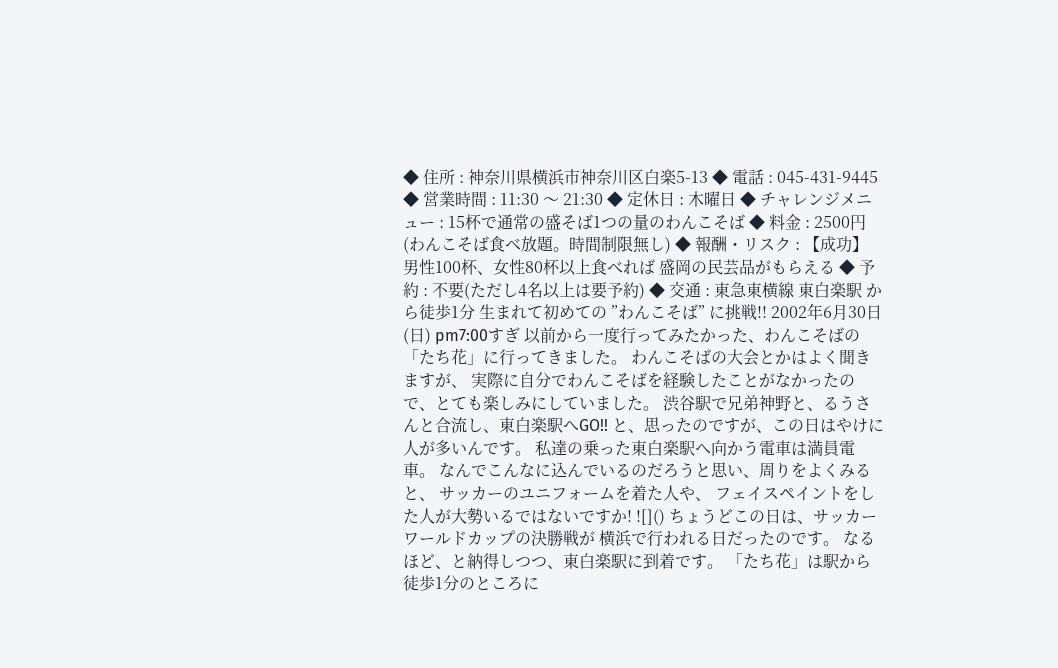◆ 住所 : 神奈川県横浜市神奈川区白楽5-13 ◆ 電話 : 045-431-9445 ◆ 営業時間 : 11:30 〜 21:30 ◆ 定休日 : 木曜日 ◆ チャレンジメニュー : 15杯で通常の盛そば1つの量のわんこそば ◆ 料金 : 2500円(わんこそば食べ放題。時間制限無し) ◆ 報酬・リスク : 【成功】 男性100杯、女性80杯以上食べれば 盛岡の民芸品がもらえる ◆ 予約 : 不要(ただし4名以上は要予約) ◆ 交通 : 東急東横線 東白楽駅 から徒歩1分 生まれて初めての ”わんこそば” に挑戦!! 2002年6月30日(日) pm7:00すぎ 以前から一度行ってみたかった、わんこそばの「たち花」に行ってきました。 わんこそばの大会とかはよく聞きますが、 実際に自分でわんこそばを経験したことがなかったので、とても楽しみにしていました。 渋谷駅で兄弟神野と、るうさんと合流し、東白楽駅へGO!! と、思ったのですが、この日はやけに人が多いんです。 私達の乗った東白楽駅へ向かう電車は満員電車。 なんでこんなに込んでいるのだろうと思い、周りをよくみると、 サッカーのユニフォームを着た人や、 フェイスペイントをした人が大勢いるではないですか! ![]() ちょうどこの日は、サッカーワールドカップの決勝戦が 横浜で行われる日だったのです。 なるほど、と納得しつつ、東白楽駅に到着です。 「たち花」は駅から徒歩1分のところに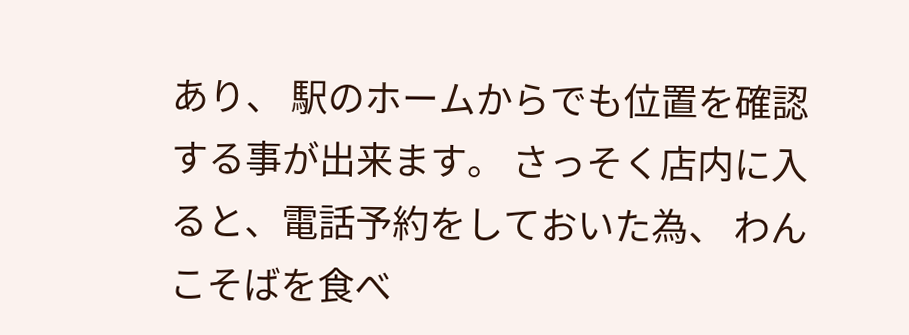あり、 駅のホームからでも位置を確認する事が出来ます。 さっそく店内に入ると、電話予約をしておいた為、 わんこそばを食べ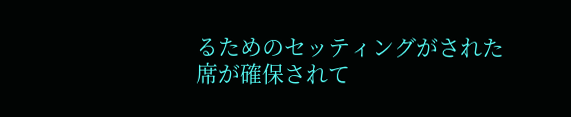るためのセッティングがされた席が確保されて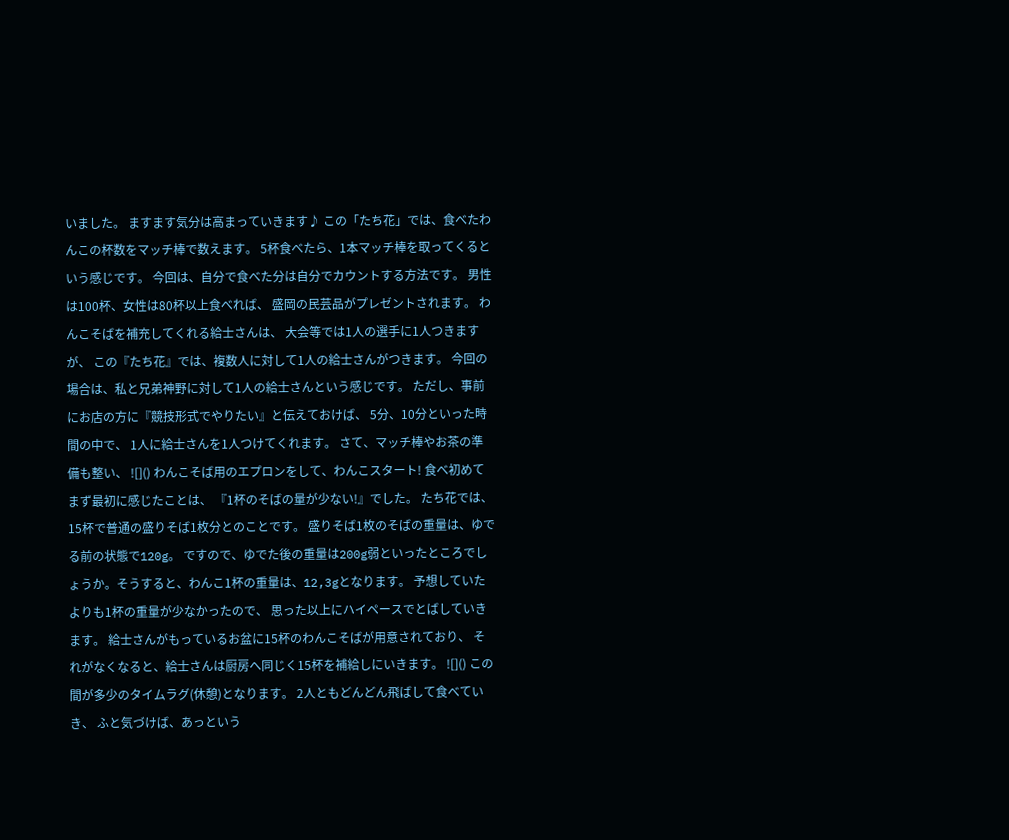いました。 ますます気分は高まっていきます♪ この「たち花」では、食べたわんこの杯数をマッチ棒で数えます。 5杯食べたら、1本マッチ棒を取ってくるという感じです。 今回は、自分で食べた分は自分でカウントする方法です。 男性は100杯、女性は80杯以上食べれば、 盛岡の民芸品がプレゼントされます。 わんこそばを補充してくれる給士さんは、 大会等では1人の選手に1人つきますが、 この『たち花』では、複数人に対して1人の給士さんがつきます。 今回の場合は、私と兄弟神野に対して1人の給士さんという感じです。 ただし、事前にお店の方に『競技形式でやりたい』と伝えておけば、 5分、10分といった時間の中で、 1人に給士さんを1人つけてくれます。 さて、マッチ棒やお茶の準備も整い、 ![]() わんこそば用のエプロンをして、わんこスタート! 食べ初めてまず最初に感じたことは、 『1杯のそばの量が少ない!』でした。 たち花では、15杯で普通の盛りそば1枚分とのことです。 盛りそば1枚のそばの重量は、ゆでる前の状態で120g。 ですので、ゆでた後の重量は200g弱といったところでしょうか。そうすると、わんこ1杯の重量は、12,3gとなります。 予想していたよりも1杯の重量が少なかったので、 思った以上にハイペースでとばしていきます。 給士さんがもっているお盆に15杯のわんこそばが用意されており、 それがなくなると、給士さんは厨房へ同じく15杯を補給しにいきます。 ![]() この間が多少のタイムラグ(休憩)となります。 2人ともどんどん飛ばして食べていき、 ふと気づけば、あっという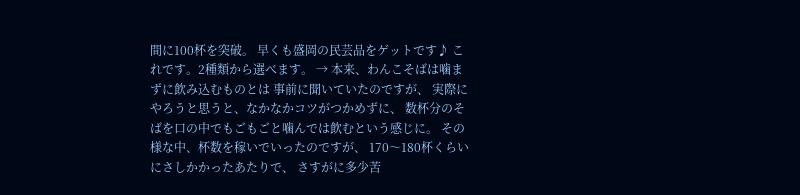間に100杯を突破。 早くも盛岡の民芸品をゲットです♪ これです。2種類から選べます。 → 本来、わんこそばは噛まずに飲み込むものとは 事前に聞いていたのですが、 実際にやろうと思うと、なかなかコツがつかめずに、 数杯分のそばを口の中でもごもごと噛んでは飲むという感じに。 その様な中、杯数を稼いでいったのですが、 170〜180杯くらいにさしかかったあたりで、 さすがに多少苦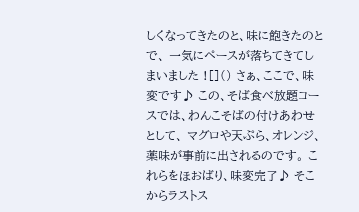しくなってきたのと、味に飽きたのとで、 一気にペースが落ちてきてしまいました ![]() さぁ、ここで、味変です♪ この、そば食べ放題コースでは、わんこそばの付けあわせとして、 マグロや天ぷら、オレンジ、薬味が事前に出されるのです。 これらをほおばり、味変完了♪ そこからラストス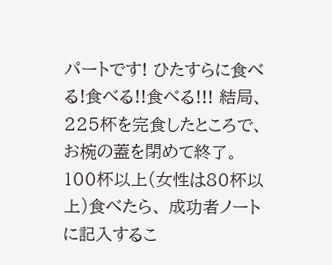パートです! ひたすらに食べる!食べる!!食べる!!! 結局、225杯を完食したところで、お椀の蓋を閉めて終了。 100杯以上(女性は80杯以上)食べたら、 成功者ノートに記入するこ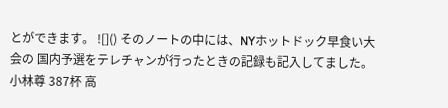とができます。 ![]() そのノートの中には、NYホットドック早食い大会の 国内予選をテレチャンが行ったときの記録も記入してました。 小林尊 387杯 高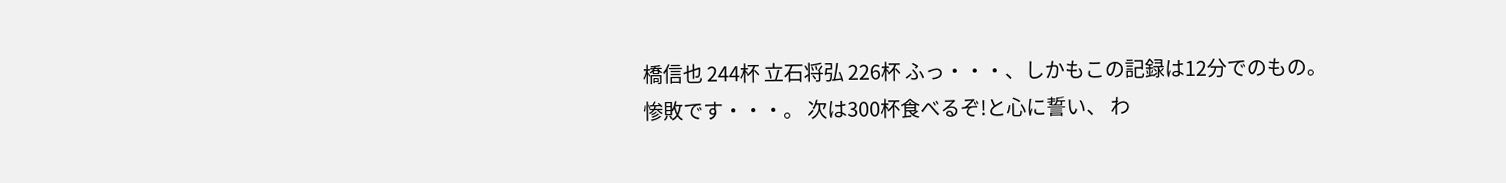橋信也 244杯 立石将弘 226杯 ふっ・・・、しかもこの記録は12分でのもの。 惨敗です・・・。 次は300杯食べるぞ!と心に誓い、 わ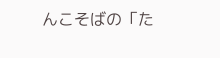んこそばの「た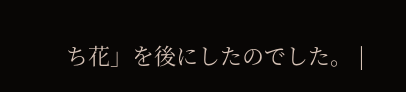ち花」を後にしたのでした。 |